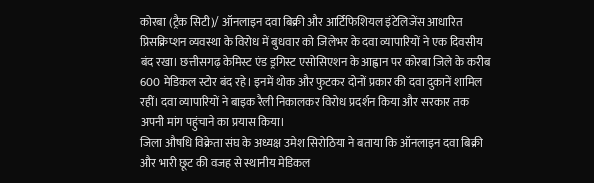कोरबा (ट्रैक सिटी)/ ऑनलाइन दवा बिक्री और आर्टिफिशियल इंटेलिजेंस आधारित प्रिसक्रिप्शन व्यवस्था के विरोध में बुधवार को जिलेभर के दवा व्यापारियों ने एक दिवसीय बंद रखा। छत्तीसगढ़ केमिस्ट एंड ड्रगिस्ट एसोसिएशन के आह्वान पर कोरबा जिले के करीब 600 मेडिकल स्टोर बंद रहे। इनमें थोक और फुटकर दोनों प्रकार की दवा दुकानें शामिल रहीं। दवा व्यापारियों ने बाइक रैली निकालकर विरोध प्रदर्शन किया और सरकार तक अपनी मांग पहुंचाने का प्रयास किया।
जिला औषधि विक्रेता संघ के अध्यक्ष उमेश सिरोठिया ने बताया कि ऑनलाइन दवा बिक्री और भारी छूट की वजह से स्थानीय मेडिकल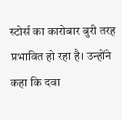स्टोर्स का कारोबार बुरी तरह प्रभावित हो रहा है। उन्होंने कहा कि दवा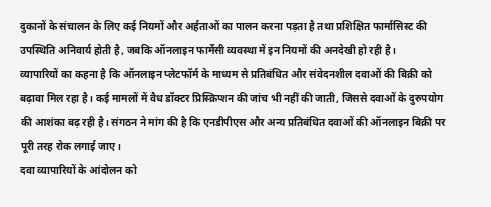दुकानों के संचालन के लिए कई नियमों और अर्हताओं का पालन करना पड़ता है तथा प्रशिक्षित फार्मासिस्ट की उपस्थिति अनिवार्य होती है, जबकि ऑनलाइन फार्मेसी व्यवस्था में इन नियमों की अनदेखी हो रही है।
व्यापारियों का कहना है कि ऑनलाइन प्लेटफॉर्म के माध्यम से प्रतिबंधित और संवेदनशील दवाओं की बिक्री को बढ़ावा मिल रहा है। कई मामलों में वैध डॉक्टर प्रिस्क्रिप्शन की जांच भी नहीं की जाती, जिससे दवाओं के दुरुपयोग की आशंका बढ़ रही है। संगठन ने मांग की है कि एनडीपीएस और अन्य प्रतिबंधित दवाओं की ऑनलाइन बिक्री पर पूरी तरह रोक लगाई जाए।
दवा व्यापारियों के आंदोलन को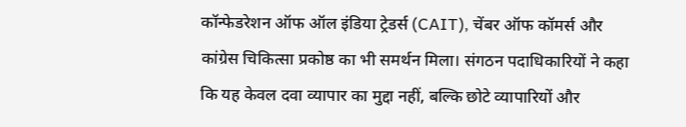कॉन्फेडरेशन ऑफ ऑल इंडिया ट्रेडर्स (CAIT), चेंबर ऑफ कॉमर्स और कांग्रेस चिकित्सा प्रकोष्ठ का भी समर्थन मिला। संगठन पदाधिकारियों ने कहा कि यह केवल दवा व्यापार का मुद्दा नहीं, बल्कि छोटे व्यापारियों और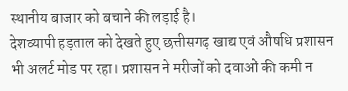स्थानीय बाजार को बचाने की लड़ाई है।
देशव्यापी हड़ताल को देखते हुए छत्तीसगढ़ खाद्य एवं औषधि प्रशासन भी अलर्ट मोड पर रहा। प्रशासन ने मरीजों को दवाओं की कमी न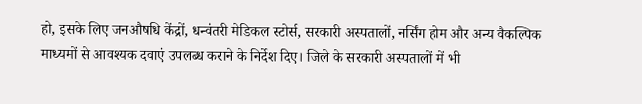हो, इसके लिए जनऔषधि केंद्रों, धन्वंतरी मेडिकल स्टोर्स, सरकारी अस्पतालों, नर्सिंग होम और अन्य वैकल्पिक माध्यमों से आवश्यक दवाएं उपलब्ध कराने के निर्देश दिए। जिले के सरकारी अस्पतालों में भी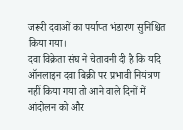जरूरी दवाओं का पर्याप्त भंडारण सुनिश्चित किया गया।
दवा विक्रेता संघ ने चेतावनी दी है कि यदि ऑनलाइन दवा बिक्री पर प्रभावी नियंत्रण नहीं किया गया तो आने वाले दिनों में आंदोलन को और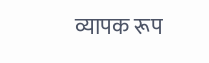व्यापक रूप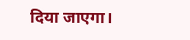दिया जाएगा।